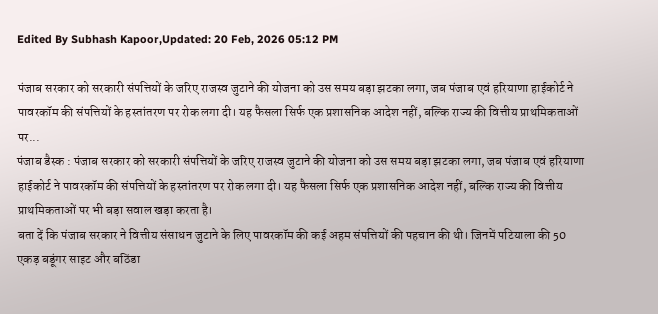Edited By Subhash Kapoor,Updated: 20 Feb, 2026 05:12 PM

पंजाब सरकार को सरकारी संपत्तियों के जरिए राजस्व जुटाने की योजना को उस समय बड़ा झटका लगा, जब पंजाब एवं हरियाणा हाईकोर्ट ने पावरकॉम की संपत्तियों के हस्तांतरण पर रोक लगा दी। यह फैसला सिर्फ एक प्रशासनिक आदेश नहीं, बल्कि राज्य की वित्तीय प्राथमिकताओं पर...
पंजाब डैस्क : पंजाब सरकार को सरकारी संपत्तियों के जरिए राजस्व जुटाने की योजना को उस समय बड़ा झटका लगा, जब पंजाब एवं हरियाणा हाईकोर्ट ने पावरकॉम की संपत्तियों के हस्तांतरण पर रोक लगा दी। यह फैसला सिर्फ एक प्रशासनिक आदेश नहीं, बल्कि राज्य की वित्तीय प्राथमिकताओं पर भी बड़ा सवाल खड़ा करता है।
बता दें कि पंजाब सरकार ने वित्तीय संसाधन जुटाने के लिए पावरकॉम की कई अहम संपत्तियों की पहचान की थी। जिनमें पटियाला की 50 एकड़ बडूंगर साइट और बठिंडा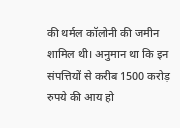की थर्मल कॉलोनी की जमीन शामिल थी। अनुमान था कि इन संपत्तियों से करीब 1500 करोड़ रुपये की आय हो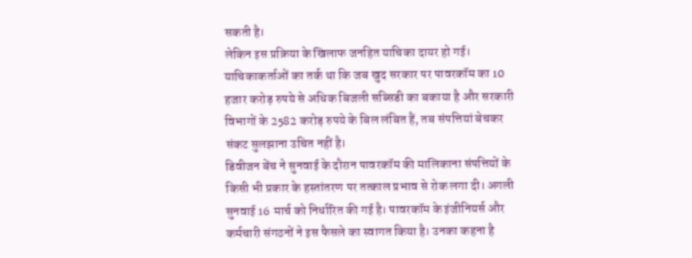सकती है।
लेकिन इस प्रक्रिया के खिलाफ जनहित याचिका दायर हो गई। याचिकाकर्ताओं का तर्क था कि जब खुद सरकार पर पावरकॉम का 10 हजार करोड़ रुपये से अधिक बिजली सब्सिडी का बकाया है और सरकारी विभागों के 2582 करोड़ रुपये के बिल लंबित हैं, तब संपत्तियां बेचकर संकट सुलझाना उचित नहीं है।
डिवीजन बेंच ने सुनवाई के दौरान पावरकॉम की मालिकाना संपत्तियों के किसी भी प्रकार के हस्तांतरण पर तत्काल प्रभाव से रोक लगा दी। अगली सुनवाई 16 मार्च को निर्धारित की गई है। पावरकॉम के इंजीनियर्स और कर्मचारी संगठनों ने इस फैसले का स्वागत किया है। उनका कहना है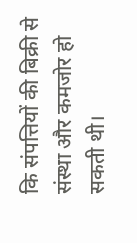कि संपत्तियों की बिक्री से संस्था और कमजोर हो सकती थी।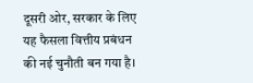दूसरी ओर, सरकार के लिए यह फैसला वित्तीय प्रबंधन की नई चुनौती बन गया है।